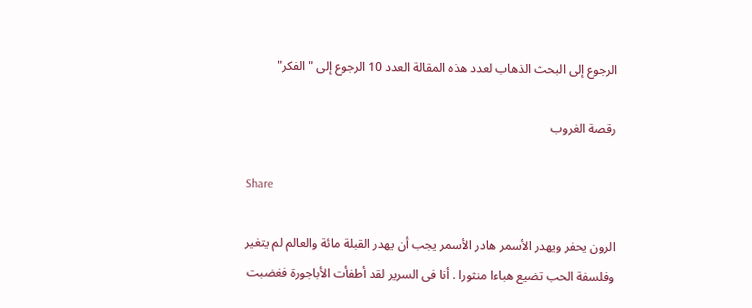الرجوع إلى البحث الذهاب لعدد هذه المقالة العدد 10 الرجوع إلى "الفكر"

رقصة الغروب

Share

الرون يحفر ويهدر الأسمر هادر الأسمر يجب أن يهدر القبلة مائة والعالم لم يتغير وفلسفة الحب تضيع هباءا منثورا . أنا فى السرير لقد أطفأت الأباجورة فغضبت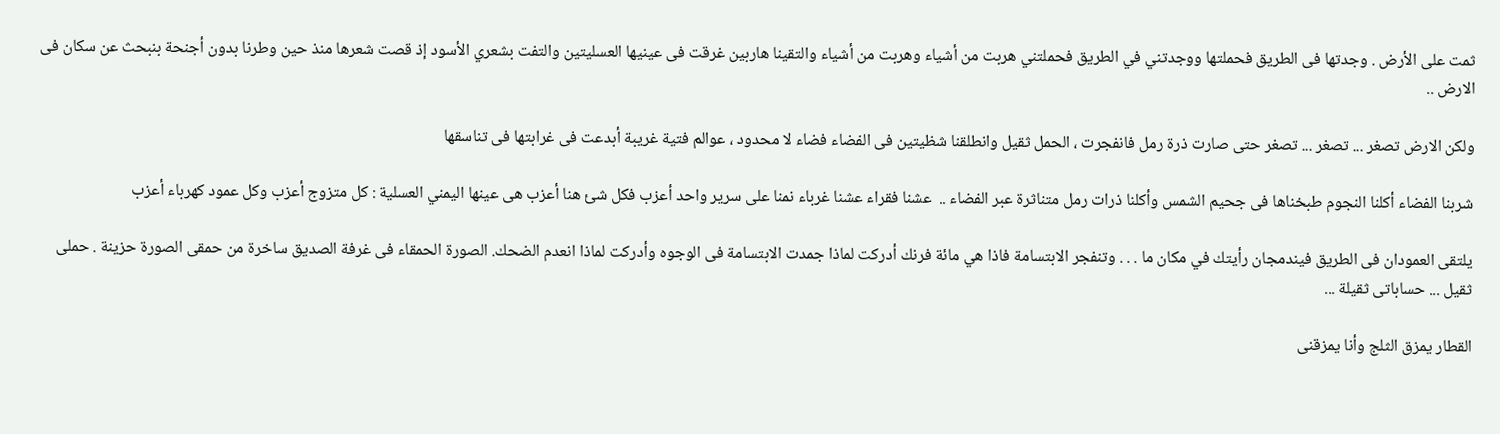ثمت على الأرض . وجدتها فى الطريق فحملتها ووجدتني في الطريق فحملتني هربت من أشياء وهربت من أشياء والتقينا هاربين غرقت فى عينيها العسليتين والتفت بشعري الأسود إذ قصت شعرها منذ حين وطرنا بدون أجنحة بنبحث عن سكان فى الارض ..

ولكن الارض تصغر ... تصغر ... تصغر حتى صارت ذرة رمل فانفجرت ، الحمل ثقيل وانطلقنا شظيتين فى الفضاء فضاء لا محدود ، عوالم فتية غريبة أبدعت فى غرابتها فى تناسقها

شربنا الفضاء أكلنا النجوم طبخناها فى جحيم الشمس وأكلنا ذرات رمل متناثرة عبر الفضاء ..  عشنا فقراء عشنا غرباء نمنا على سرير واحد أعزب فكل شئ هنا أعزب هى عينها اليمني العسلية : كل متزوج أعزب وكل عمود كهرباء أعزب

يلتقى العمودان فى الطريق فيندمجان رأيتك في مكان ما . . . وتنفجر الابتسامة فاذا هي مائة فرنك أدركت لماذا جمدت الابتسامة فى الوجوه وأدركت لماذا انعدم الضحك. الصورة الحمقاء فى غرفة الصديق ساخرة من حمقى الصورة حزينة . حملى ثقيل ... حساباتى ثقيلة ...

القطار يمزق الثلج وأنا يمزقنى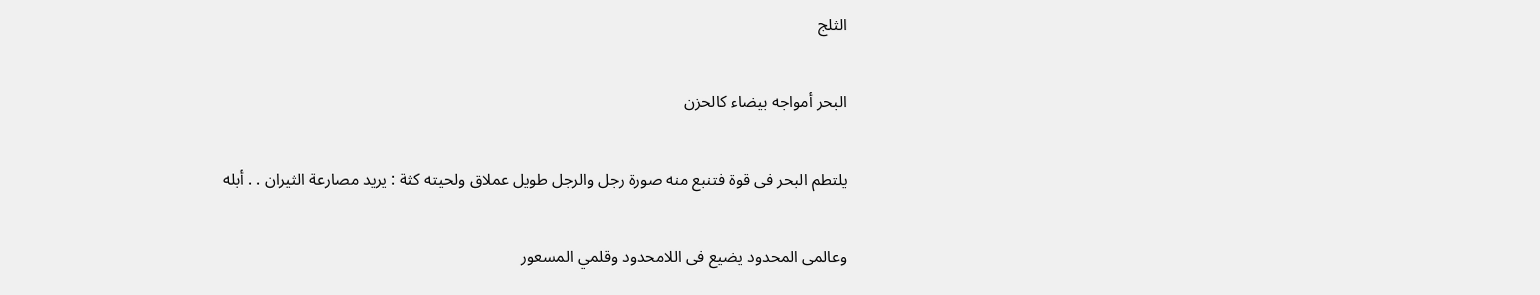الثلج

البحر أمواجه بيضاء كالحزن

يلتطم البحر فى قوة فتنبع منه صورة رجل والرجل طويل عملاق ولحيته كثة : يريد مصارعة الثيران . . أبله

وعالمى المحدود يضيع فى اللامحدود وقلمي المسعور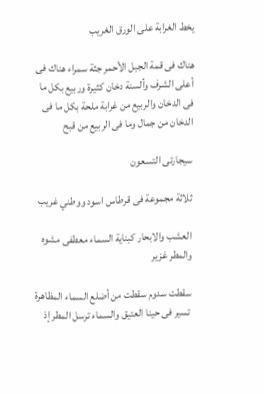يخط الغرابة على الورق الغريب

هناك فى قمة الجبل الأحمر جثة سمراء هناك فى أعلى الشرف وألسنة دخان كثيرة وربيع بكل ما فى الدخان والربيع من غرابة ملحة بكل ما فى الدخان من جمال وما فى الربيع من قبح

سيجارتى التسعون

ثلاثة مجموعة فى قرطاس اسود ووطني غريب

العشب والابحار كبناية السماء معطفى مشوه والمطر غزير

سقطت سدوم سقطت من أضلع السماء المظاهرة تسير فى حينا العتيق والسماء ترسل المطر إذ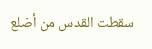سقطت القدس من أضلع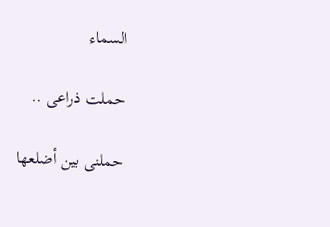السماء

حملت ذراعى ..

حملنى بين أضلعها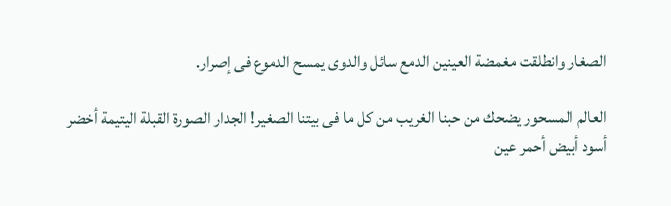الصغار وانطلقت مغمضة العينين الدمع سائل والدوى يمسح الدموع فى إصرار.

العالم المسحور يضحك من حبنا الغريب من كل ما فى بيتنا الصغير! الجدار الصورة القبلة اليتيمة أخضر أسود أبيض أحمر عين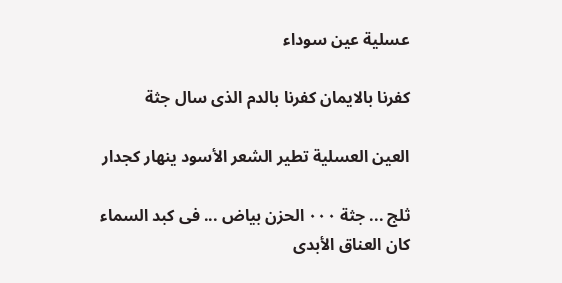عسلية عين سوداء

كفرنا بالايمان كفرنا بالدم الذى سال جثة

العين العسلية تطير الشعر الأسود ينهار كجدار

ثلج ... جثة ٠٠٠ الحزن بياض ... فى كبد السماء كان العناق الأبدى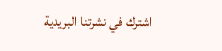اشترك في نشرتنا البريدية